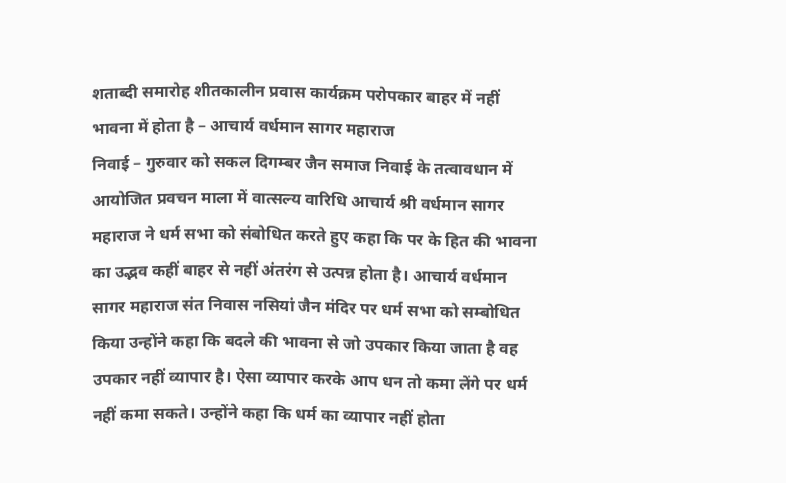शताब्दी समारोह शीतकालीन प्रवास कार्यक्रम परोपकार बाहर में नहीं भावना में होता है – आचार्य वर्धमान सागर महाराज
निवाई – गुरुवार को सकल दिगम्बर जैन समाज निवाई के तत्वावधान में आयोजित प्रवचन माला में वात्सल्य वारिधि आचार्य श्री वर्धमान सागर महाराज ने धर्म सभा को संबोधित करते हुए कहा कि पर के हित की भावना का उद्भव कहीं बाहर से नहीं अंतरंग से उत्पन्न होता है। आचार्य वर्धमान सागर महाराज संत निवास नसियां जैन मंदिर पर धर्म सभा को सम्बोधित किया उन्होंने कहा कि बदले की भावना से जो उपकार किया जाता है वह उपकार नहीं व्यापार है। ऐसा व्यापार करके आप धन तो कमा लेंगे पर धर्म नहीं कमा सकते। उन्होंने कहा कि धर्म का व्यापार नहीं होता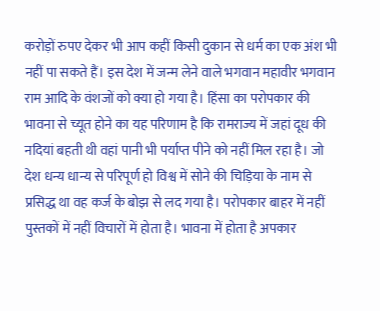करोड़ों रुपए देकर भी आप कहीं किसी दुकान से धर्म का एक अंश भी नहीं पा सकते हैं। इस देश में जन्म लेने वाले भगवान महावीर भगवान राम आदि के वंशजों को क्या हो गया है। हिंसा का परोपकार की भावना से च्यूत होने का यह परिणाम है कि रामराज्य में जहां दूध की नदियां बहती थी वहां पानी भी पर्याप्त पीने को नहीं मिल रहा है। जो देश धन्य धान्य से परिपूर्ण हो विश्व में सोने की चिड़िया के नाम से प्रसिद्ध था वह कर्ज के बोझ से लद गया है। परोपकार बाहर में नहीं पुस्तकों में नहीं विचारों में होता है। भावना में होता है अपकार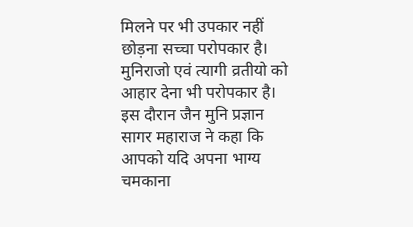मिलने पर भी उपकार नहीं छोड़ना सच्चा परोपकार है। मुनिराजो एवं त्यागी व्रतीयो को आहार देना भी परोपकार है। इस दौरान जैन मुनि प्रज्ञान सागर महाराज ने कहा कि आपको यदि अपना भाग्य चमकाना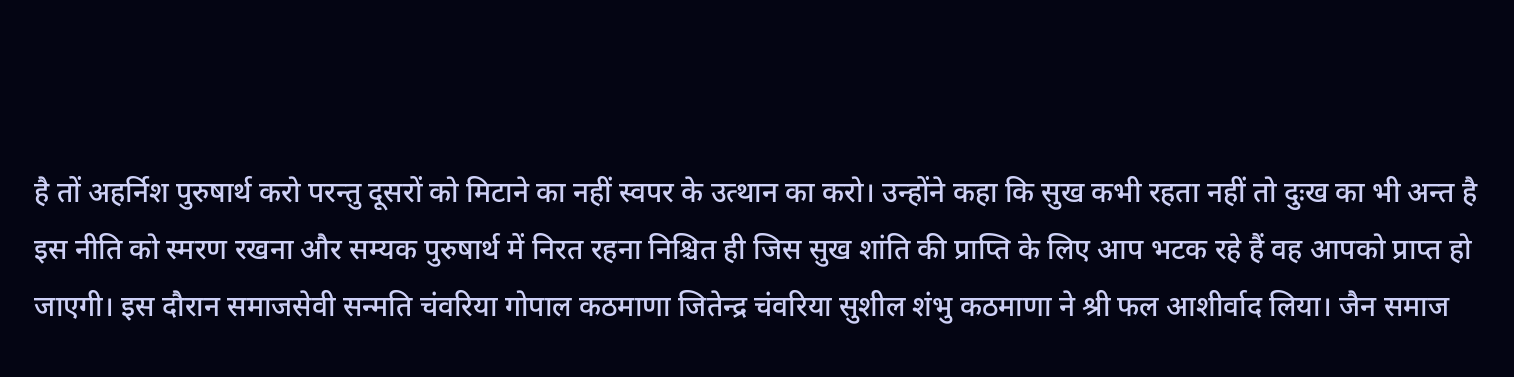है तों अहर्निश पुरुषार्थ करो परन्तु दूसरों को मिटाने का नहीं स्वपर के उत्थान का करो। उन्होंने कहा कि सुख कभी रहता नहीं तो दुःख का भी अन्त है इस नीति को स्मरण रखना और सम्यक पुरुषार्थ में निरत रहना निश्चित ही जिस सुख शांति की प्राप्ति के लिए आप भटक रहे हैं वह आपको प्राप्त हो जाएगी। इस दौरान समाजसेवी सन्मति चंवरिया गोपाल कठमाणा जितेन्द्र चंवरिया सुशील शंभु कठमाणा ने श्री फल आशीर्वाद लिया। जैन समाज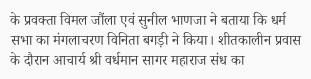के प्रवक्ता विमल जौंला एवं सुनील भाणजा ने बताया कि धर्म सभा का मंगलाचरण विनिता बगड़ी ने किया। शीतकालीन प्रवास के दौरान आचार्य श्री वर्धमान सागर महाराज संध का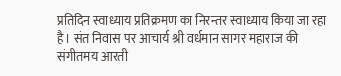प्रतिदिन स्वाध्याय प्रतिक्रमण का निरन्तर स्वाध्याय किया जा रहा है। संत निवास पर आचार्य श्री वर्धमान सागर महाराज की संगीतमय आरती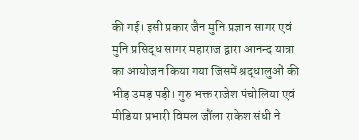की गई। इसी प्रकार जैन मुनि प्रज्ञान सागर एवं मुनि प्रसिद्ध सागर महाराज द्वारा आनन्द यात्रा का आयोजन किया गया जिसमें श्रद्धालुओं की भीड़ उमड़ पड़ी। गुरु भक्त राजेश पंचोलिया एवं मीडिया प्रभारी विमल जौंला राकेश संधी ने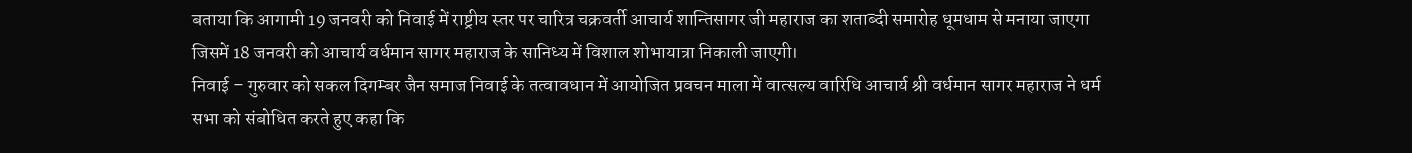बताया कि आगामी 19 जनवरी को निवाई में राष्ट्रीय स्तर पर चारित्र चक्रवर्ती आचार्य शान्तिसागर जी महाराज का शताब्दी समारोह धूमधाम से मनाया जाएगा जिसमें 18 जनवरी को आचार्य वर्धमान सागर महाराज के सानिध्य में विशाल शोभायात्रा निकाली जाएगी।
निवाई – गुरुवार को सकल दिगम्बर जैन समाज निवाई के तत्वावधान में आयोजित प्रवचन माला में वात्सल्य वारिधि आचार्य श्री वर्धमान सागर महाराज ने धर्म सभा को संबोधित करते हुए कहा कि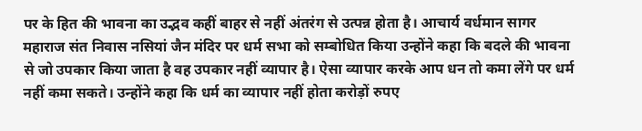पर के हित की भावना का उद्भव कहीं बाहर से नहीं अंतरंग से उत्पन्न होता है। आचार्य वर्धमान सागर महाराज संत निवास नसियां जैन मंदिर पर धर्म सभा को सम्बोधित किया उन्होंने कहा कि बदले की भावना से जो उपकार किया जाता है वह उपकार नहीं व्यापार है। ऐसा व्यापार करके आप धन तो कमा लेंगे पर धर्म नहीं कमा सकते। उन्होंने कहा कि धर्म का व्यापार नहीं होता करोड़ों रुपए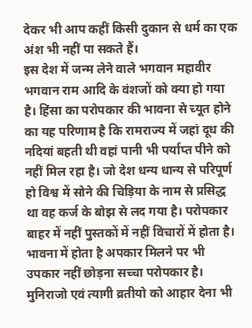देकर भी आप कहीं किसी दुकान से धर्म का एक अंश भी नहीं पा सकते हैं।
इस देश में जन्म लेने वाले भगवान महावीर भगवान राम आदि के वंशजों को क्या हो गया है। हिंसा का परोपकार की भावना से च्यूत होने का यह परिणाम है कि रामराज्य में जहां दूध की नदियां बहती थी वहां पानी भी पर्याप्त पीने को नहीं मिल रहा है। जो देश धन्य धान्य से परिपूर्ण हो विश्व में सोने की चिड़िया के नाम से प्रसिद्ध था वह कर्ज के बोझ से लद गया है। परोपकार बाहर में नहीं पुस्तकों में नहीं विचारों में होता है। भावना में होता है अपकार मिलने पर भी उपकार नहीं छोड़ना सच्चा परोपकार है। मुनिराजो एवं त्यागी व्रतीयो को आहार देना भी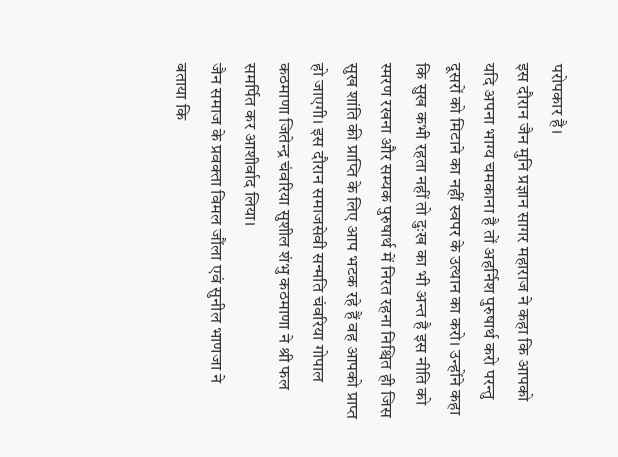परोपकार है।
इस दौरान जैन मुनि प्रज्ञान सागर महाराज ने कहा कि आपको यदि अपना भाग्य चमकाना है तों अहर्निश पुरुषार्थ करो परन्तु दूसरों को मिटाने का नहीं स्वपर के उत्थान का करो। उन्होंने कहा कि सुख कभी रहता नहीं तो दुःख का भी अन्त है इस नीति को स्मरण रखना और सम्यक पुरुषार्थ में निरत रहना निश्चित ही जिस सुख शांति की प्राप्ति के लिए आप भटक रहे हैं वह आपको प्राप्त हो जाएगी। इस दौरान समाजसेवी सन्मति चंवरिया गोपाल कठमाणा जितेन्द्र चंवरिया सुशील शंभु कठमाणा ने श्री फल समर्पित कर आशीर्वाद लिया।
जैन समाज के प्रवक्ता विमल जौंला एवं सुनील भाणजा ने बताया कि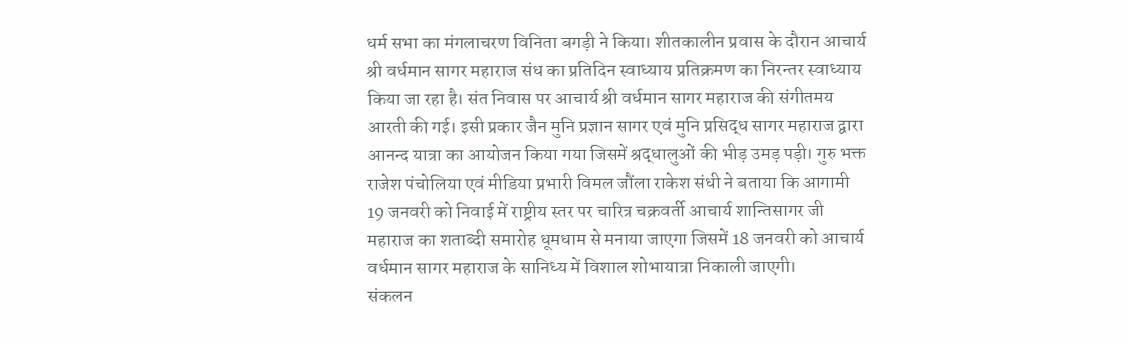धर्म सभा का मंगलाचरण विनिता बगड़ी ने किया। शीतकालीन प्रवास के दौरान आचार्य श्री वर्धमान सागर महाराज संध का प्रतिदिन स्वाध्याय प्रतिक्रमण का निरन्तर स्वाध्याय किया जा रहा है। संत निवास पर आचार्य श्री वर्धमान सागर महाराज की संगीतमय आरती की गई। इसी प्रकार जैन मुनि प्रज्ञान सागर एवं मुनि प्रसिद्ध सागर महाराज द्वारा आनन्द यात्रा का आयोजन किया गया जिसमें श्रद्धालुओं की भीड़ उमड़ पड़ी। गुरु भक्त राजेश पंचोलिया एवं मीडिया प्रभारी विमल जौंला राकेश संधी ने बताया कि आगामी 19 जनवरी को निवाई में राष्ट्रीय स्तर पर चारित्र चक्रवर्ती आचार्य शान्तिसागर जी महाराज का शताब्दी समारोह धूमधाम से मनाया जाएगा जिसमें 18 जनवरी को आचार्य वर्धमान सागर महाराज के सानिध्य में विशाल शोभायात्रा निकाली जाएगी।
संकलन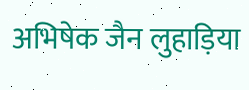अभिषेक जैन लुहाड़िया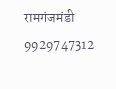रामगंजमंडी 9929747312